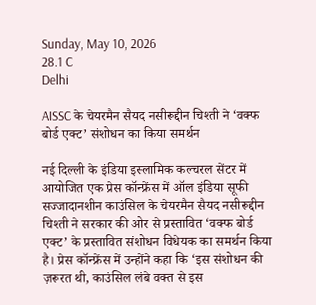Sunday, May 10, 2026
28.1 C
Delhi

AISSC के चेयरमैन सैयद नसीरूद्दीन चिश्ती ने ‘वक्फ बोर्ड एक्ट’ संशोधन का किया समर्थन

नई दिल्ली के इंडिया इस्लामिक कल्चरल सेंटर में आयोजित एक प्रेस कॉन्फ्रेंस में ऑल इंडिया सूफी सज्जादानशीन काउंसिल के चेयरमैन सैयद नसीरूद्दीन चिश्ती ने सरकार की ओर से प्रस्तावित ‘वक्फ बोर्ड एक्ट’ के प्रस्तावित संशोधन विधेयक का समर्थन किया है। प्रेस कॉन्फ्रेंस में उन्होंने कहा कि ‘इस संशोधन की ज़रूरत थी, काउंसिल लंबे वक्त से इस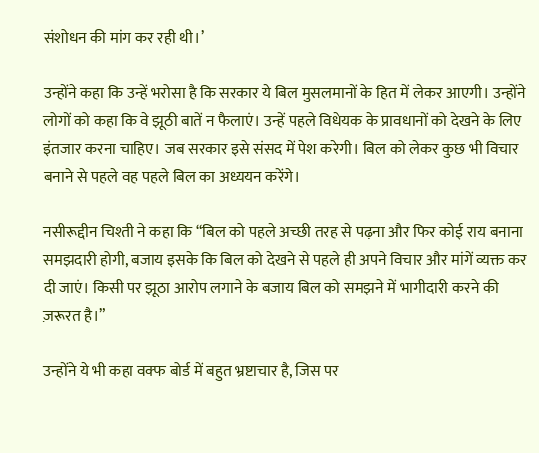संशोधन की मांग कर रही थी।’

उन्होंने कहा कि उन्हें भरोसा है कि सरकार ये बिल मुसलमानों के हित में लेकर आएगी। उन्होंने लोगों को कहा कि वे झूठी बातें न फैलाएं। उन्हें पहले विधेयक के प्रावधानों को देखने के लिए इंतजार करना चाहिए। जब सरकार इसे संसद में पेश करेगी। बिल को लेकर कुछ भी विचार बनाने से पहले वह पहले बिल का अध्ययन करेंगे।

नसीरूद्दीन चिश्ती ने कहा कि “बिल को पहले अच्छी तरह से पढ़ना और फिर कोई राय बनाना समझदारी होगी, बजाय इसके कि बिल को देखने से पहले ही अपने विचार और मांगें व्यक्त कर दी जाएं। किसी पर झूठा आरोप लगाने के बजाय बिल को समझने में भागीदारी करने की ज़रूरत है।”

उन्होंने ये भी कहा वक्फ बोर्ड में बहुत भ्रष्टाचार है, जिस पर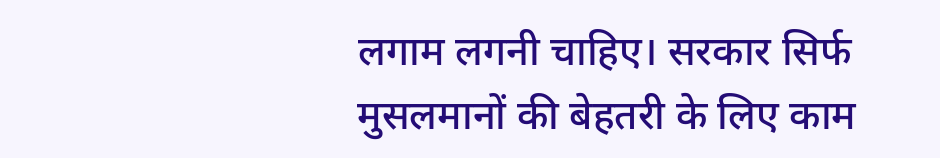लगाम लगनी चाहिए। सरकार सिर्फ मुसलमानों की बेहतरी के लिए काम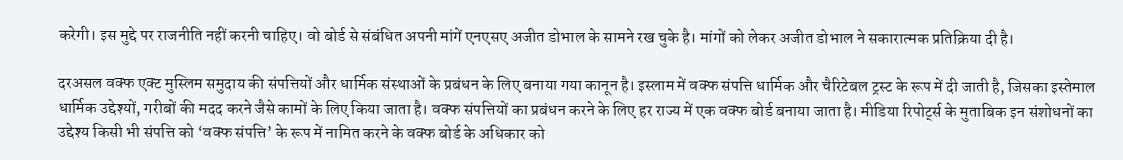करेगी। इस मुद्दे पर राजनीति नहीं करनी चाहिए। वो बोर्ड से संबंधित अपनी मांगें एनएसए अजीत डोभाल के सामने रख चुके है। मांगों को लेकर अजीत डोभाल ने सकारात्मक प्रतिक्रिया दी है।

दरअसल वक्फ एक्ट मुस्लिम समुदाय की संपत्तियों और धार्मिक संस्थाओं के प्रबंधन के लिए बनाया गया कानून है। इस्लाम में वक्फ संपत्ति धार्मिक और चैरिटेबल ट्रस्ट के रूप में दी जाती है, जिसका इस्तेमाल धार्मिक उद्देश्यों, गरीबों की मदद करने जैसे कामों के लिए किया जाता है। वक्फ संपत्तियों का प्रबंधन करने के लिए हर राज्य में एक वक्फ बोर्ड बनाया जाता है। मीडिया रिपोर्ट्स के मुताबिक इन संशोधनों का उद्देश्य किसी भी संपत्ति को ‘वक्फ संपत्ति’ के रूप में नामित करने के वक्फ बोर्ड के अधिकार को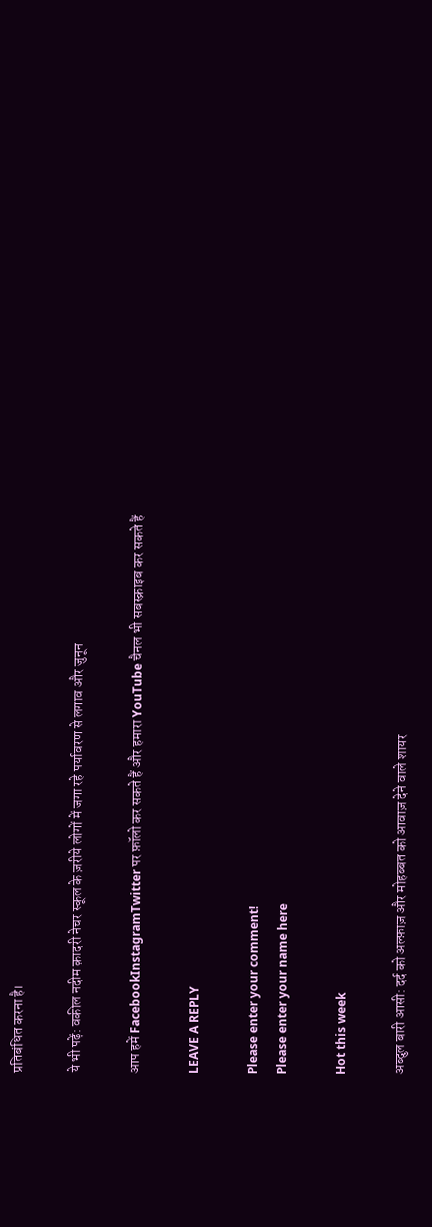प्रतिबंधित करना है।

ये भी पढ़ें: वकील नदीम क़ादरी नेचर स्कूल के ज़रीये लोगों में जगा रहे पर्यावरण से लगाव और जुनून

आप हमें FacebookInstagramTwitter पर फ़ॉलो कर सकते हैं और हमारा YouTube चैनल भी सबस्क्राइब कर सकते हैं

LEAVE A REPLY

Please enter your comment!
Please enter your name here

Hot this week

अब्दुल बारी आसी: दर्द को अल्फ़ाज़ और मोहब्बत को आवाज़ देने वाले शायर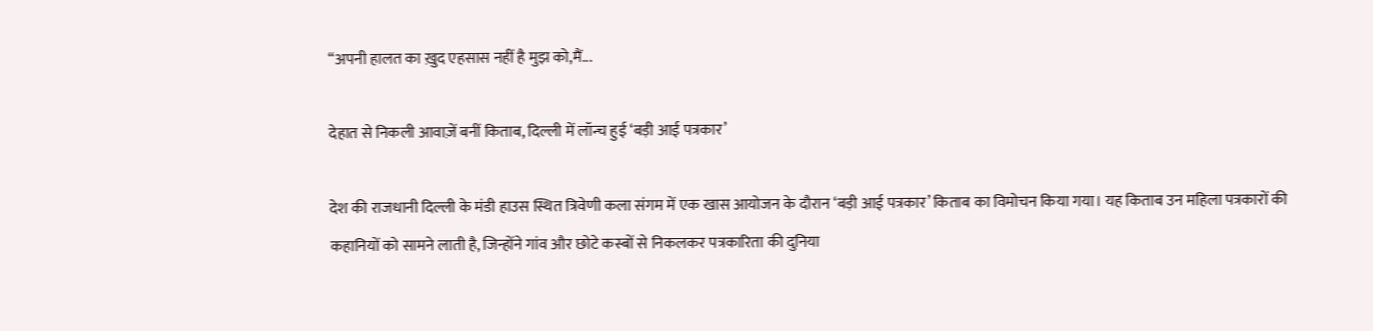“अपनी हालत का ख़ुद एहसास नहीं है मुझ को,मैं...

देहात से निकली आवाज़ें बनीं किताब, दिल्ली में लॉन्च हुई ‘बड़ी आई पत्रकार’

देश की राजधानी दिल्ली के मंडी हाउस स्थित त्रिवेणी कला संगम में एक खास आयोजन के दौरान ‘बड़ी आई पत्रकार’ किताब का विमोचन किया गया। यह किताब उन महिला पत्रकारों की कहानियों को सामने लाती है, जिन्होंने गांव और छोटे कस्बों से निकलकर पत्रकारिता की दुनिया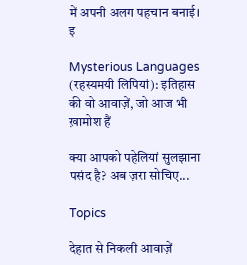में अपनी अलग पहचान बनाई। इ

Mysterious Languages (रहस्यमयी लिपियां): इतिहास की वो आवाज़ें, जो आज भी ख़ामोश हैं

क्या आपको पहेलियां सुलझाना पसंद है? अब ज़रा सोचिए...

Topics

देहात से निकली आवाज़ें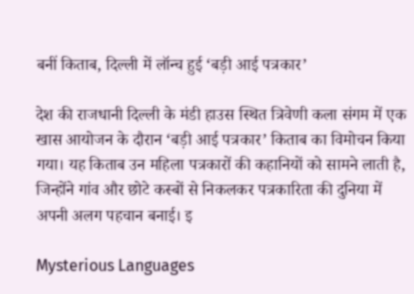बनीं किताब, दिल्ली में लॉन्च हुई ‘बड़ी आई पत्रकार’

देश की राजधानी दिल्ली के मंडी हाउस स्थित त्रिवेणी कला संगम में एक खास आयोजन के दौरान ‘बड़ी आई पत्रकार’ किताब का विमोचन किया गया। यह किताब उन महिला पत्रकारों की कहानियों को सामने लाती है, जिन्होंने गांव और छोटे कस्बों से निकलकर पत्रकारिता की दुनिया में अपनी अलग पहचान बनाई। इ

Mysterious Languages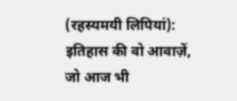(रहस्यमयी लिपियां): इतिहास की वो आवाज़ें, जो आज भी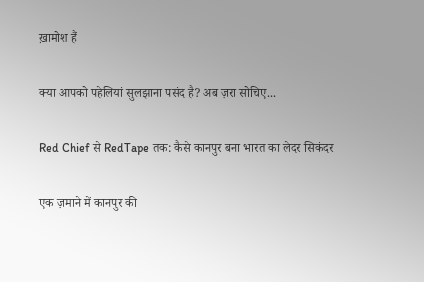ख़ामोश हैं

क्या आपको पहेलियां सुलझाना पसंद है? अब ज़रा सोचिए...

Red Chief से RedTape तक: कैसे कानपुर बना भारत का लेदर सिकंदर

एक ज़माने में कानपुर की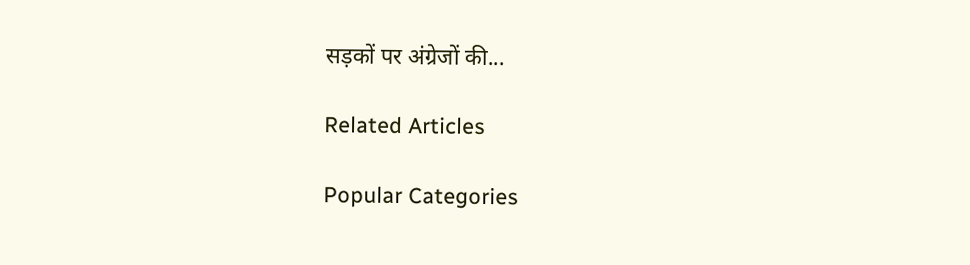सड़कों पर अंग्रेजों की...

Related Articles

Popular Categories